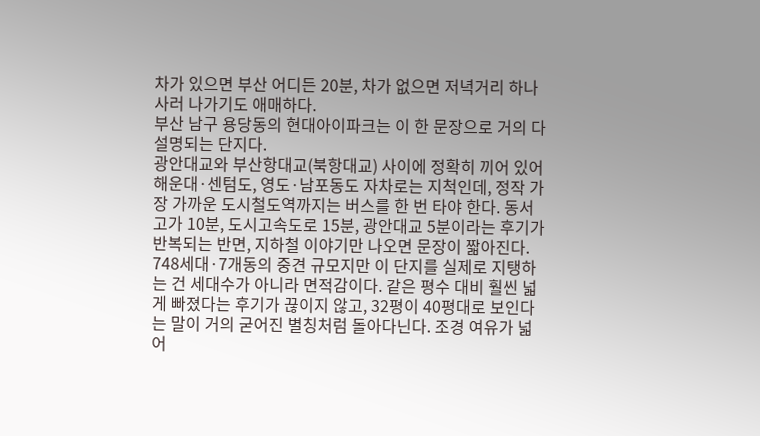차가 있으면 부산 어디든 20분, 차가 없으면 저녁거리 하나 사러 나가기도 애매하다.
부산 남구 용당동의 현대아이파크는 이 한 문장으로 거의 다 설명되는 단지다.
광안대교와 부산항대교(북항대교) 사이에 정확히 끼어 있어 해운대·센텀도, 영도·남포동도 자차로는 지척인데, 정작 가장 가까운 도시철도역까지는 버스를 한 번 타야 한다. 동서고가 10분, 도시고속도로 15분, 광안대교 5분이라는 후기가 반복되는 반면, 지하철 이야기만 나오면 문장이 짧아진다.
748세대·7개동의 중견 규모지만 이 단지를 실제로 지탱하는 건 세대수가 아니라 면적감이다. 같은 평수 대비 훨씬 넓게 빠졌다는 후기가 끊이지 않고, 32평이 40평대로 보인다는 말이 거의 굳어진 별칭처럼 돌아다닌다. 조경 여유가 넓어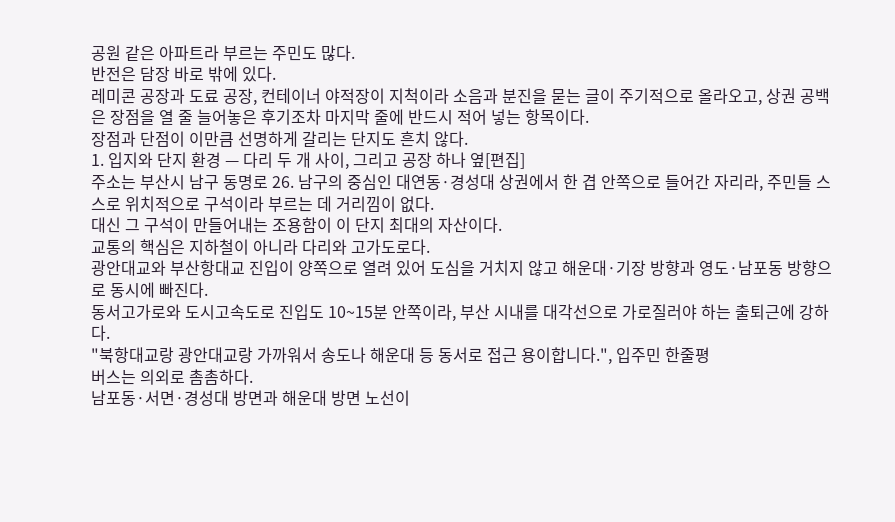공원 같은 아파트라 부르는 주민도 많다.
반전은 담장 바로 밖에 있다.
레미콘 공장과 도료 공장, 컨테이너 야적장이 지척이라 소음과 분진을 묻는 글이 주기적으로 올라오고, 상권 공백은 장점을 열 줄 늘어놓은 후기조차 마지막 줄에 반드시 적어 넣는 항목이다.
장점과 단점이 이만큼 선명하게 갈리는 단지도 흔치 않다.
1. 입지와 단지 환경 — 다리 두 개 사이, 그리고 공장 하나 옆[편집]
주소는 부산시 남구 동명로 26. 남구의 중심인 대연동·경성대 상권에서 한 겹 안쪽으로 들어간 자리라, 주민들 스스로 위치적으로 구석이라 부르는 데 거리낌이 없다.
대신 그 구석이 만들어내는 조용함이 이 단지 최대의 자산이다.
교통의 핵심은 지하철이 아니라 다리와 고가도로다.
광안대교와 부산항대교 진입이 양쪽으로 열려 있어 도심을 거치지 않고 해운대·기장 방향과 영도·남포동 방향으로 동시에 빠진다.
동서고가로와 도시고속도로 진입도 10~15분 안쪽이라, 부산 시내를 대각선으로 가로질러야 하는 출퇴근에 강하다.
"북항대교랑 광안대교랑 가까워서 송도나 해운대 등 동서로 접근 용이합니다.", 입주민 한줄평
버스는 의외로 촘촘하다.
남포동·서면·경성대 방면과 해운대 방면 노선이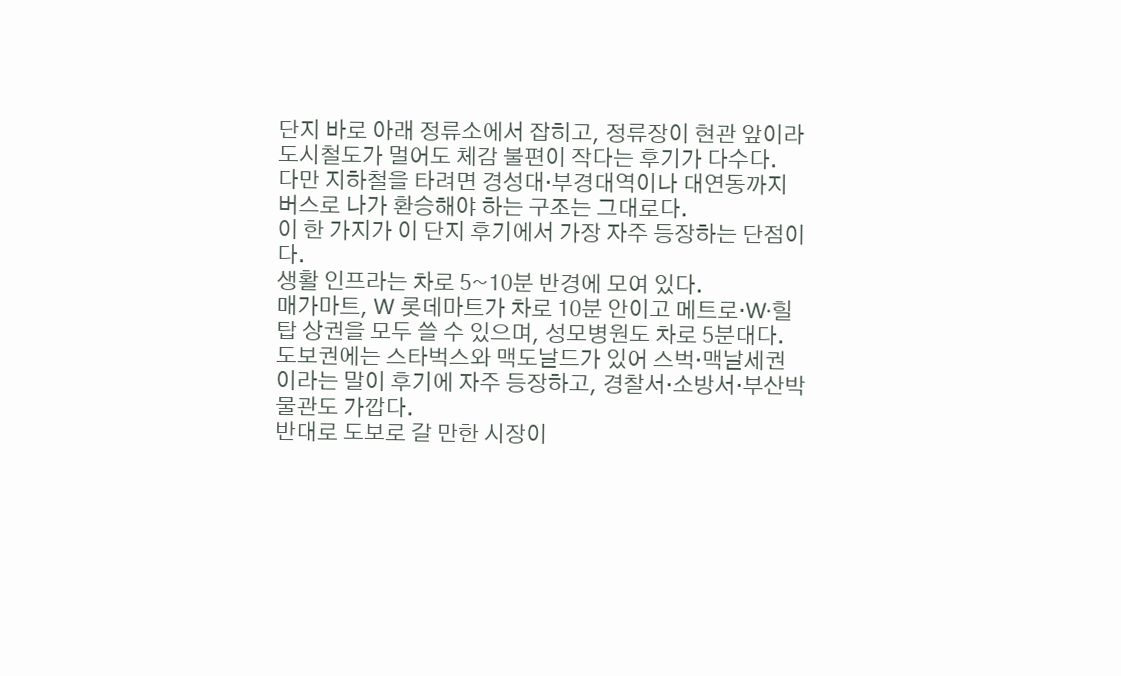단지 바로 아래 정류소에서 잡히고, 정류장이 현관 앞이라 도시철도가 멀어도 체감 불편이 작다는 후기가 다수다.
다만 지하철을 타려면 경성대·부경대역이나 대연동까지 버스로 나가 환승해야 하는 구조는 그대로다.
이 한 가지가 이 단지 후기에서 가장 자주 등장하는 단점이다.
생활 인프라는 차로 5~10분 반경에 모여 있다.
매가마트, W 롯데마트가 차로 10분 안이고 메트로·W·힐탑 상권을 모두 쓸 수 있으며, 성모병원도 차로 5분대다.
도보권에는 스타벅스와 맥도날드가 있어 스벅·맥날세권이라는 말이 후기에 자주 등장하고, 경찰서·소방서·부산박물관도 가깝다.
반대로 도보로 갈 만한 시장이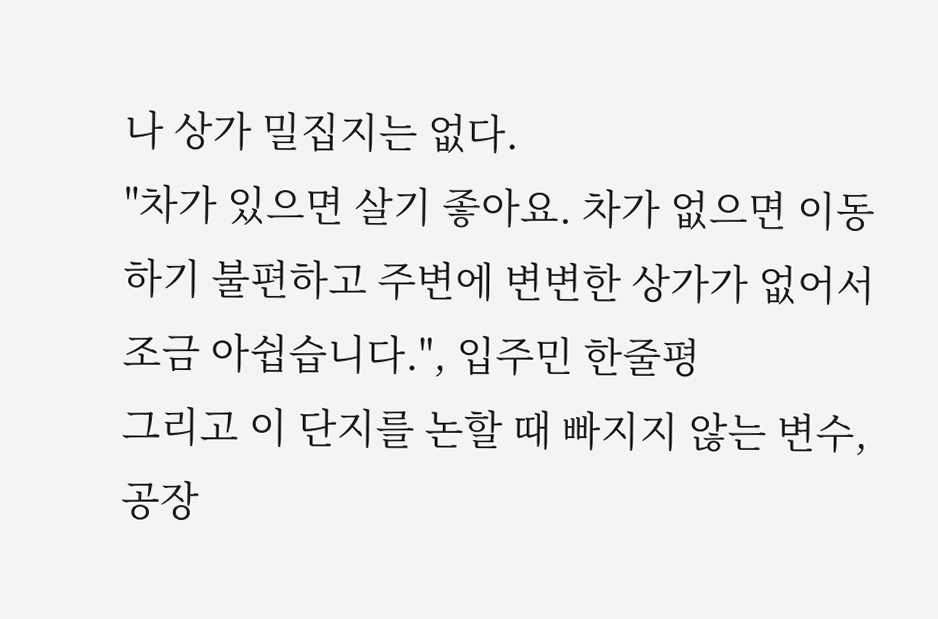나 상가 밀집지는 없다.
"차가 있으면 살기 좋아요. 차가 없으면 이동하기 불편하고 주변에 변변한 상가가 없어서 조금 아쉽습니다.", 입주민 한줄평
그리고 이 단지를 논할 때 빠지지 않는 변수, 공장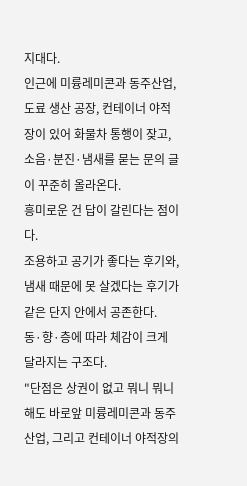지대다.
인근에 미륭레미콘과 동주산업, 도료 생산 공장, 컨테이너 야적장이 있어 화물차 통행이 잦고, 소음·분진·냄새를 묻는 문의 글이 꾸준히 올라온다.
흥미로운 건 답이 갈린다는 점이다.
조용하고 공기가 좋다는 후기와, 냄새 때문에 못 살겠다는 후기가 같은 단지 안에서 공존한다.
동·향·층에 따라 체감이 크게 달라지는 구조다.
"단점은 상권이 없고 뭐니 뭐니 해도 바로앞 미륭레미콘과 동주산업, 그리고 컨테이너 야적장의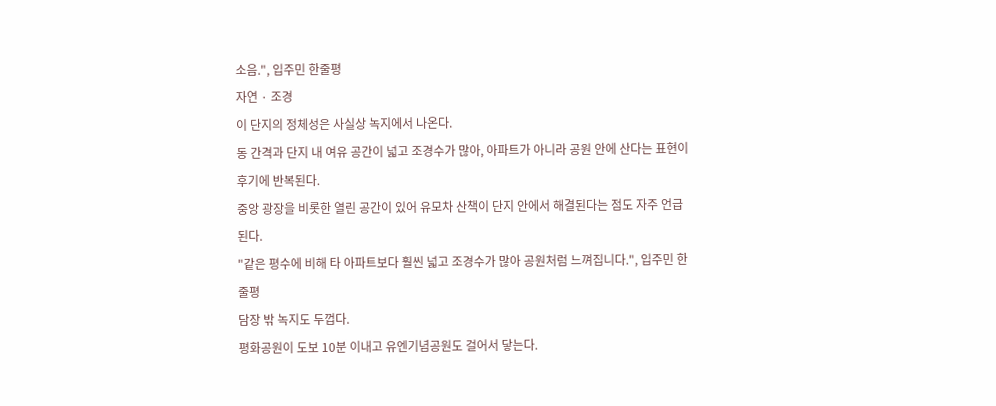소음.", 입주민 한줄평
자연 · 조경
이 단지의 정체성은 사실상 녹지에서 나온다.
동 간격과 단지 내 여유 공간이 넓고 조경수가 많아, 아파트가 아니라 공원 안에 산다는 표현이 후기에 반복된다.
중앙 광장을 비롯한 열린 공간이 있어 유모차 산책이 단지 안에서 해결된다는 점도 자주 언급된다.
"같은 평수에 비해 타 아파트보다 훨씬 넓고 조경수가 많아 공원처럼 느껴집니다.", 입주민 한줄평
담장 밖 녹지도 두껍다.
평화공원이 도보 10분 이내고 유엔기념공원도 걸어서 닿는다.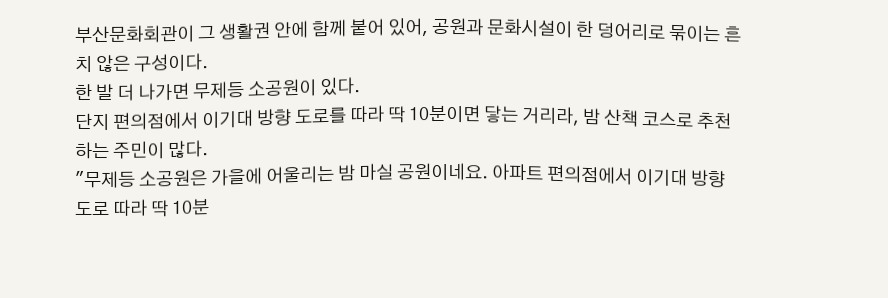부산문화회관이 그 생활권 안에 함께 붙어 있어, 공원과 문화시설이 한 덩어리로 묶이는 흔치 않은 구성이다.
한 발 더 나가면 무제등 소공원이 있다.
단지 편의점에서 이기대 방향 도로를 따라 딱 10분이면 닿는 거리라, 밤 산책 코스로 추천하는 주민이 많다.
"무제등 소공원은 가을에 어울리는 밤 마실 공원이네요. 아파트 편의점에서 이기대 방향 도로 따라 딱 10분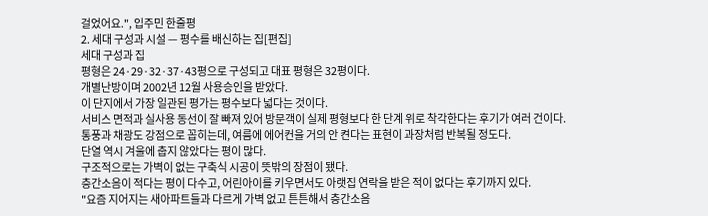걸었어요.", 입주민 한줄평
2. 세대 구성과 시설 — 평수를 배신하는 집[편집]
세대 구성과 집
평형은 24·29·32·37·43평으로 구성되고 대표 평형은 32평이다.
개별난방이며 2002년 12월 사용승인을 받았다.
이 단지에서 가장 일관된 평가는 평수보다 넓다는 것이다.
서비스 면적과 실사용 동선이 잘 빠져 있어 방문객이 실제 평형보다 한 단계 위로 착각한다는 후기가 여러 건이다.
통풍과 채광도 강점으로 꼽히는데, 여름에 에어컨을 거의 안 켠다는 표현이 과장처럼 반복될 정도다.
단열 역시 겨울에 춥지 않았다는 평이 많다.
구조적으로는 가벽이 없는 구축식 시공이 뜻밖의 장점이 됐다.
층간소음이 적다는 평이 다수고, 어린아이를 키우면서도 아랫집 연락을 받은 적이 없다는 후기까지 있다.
"요즘 지어지는 새아파트들과 다르게 가벽 없고 튼튼해서 층간소음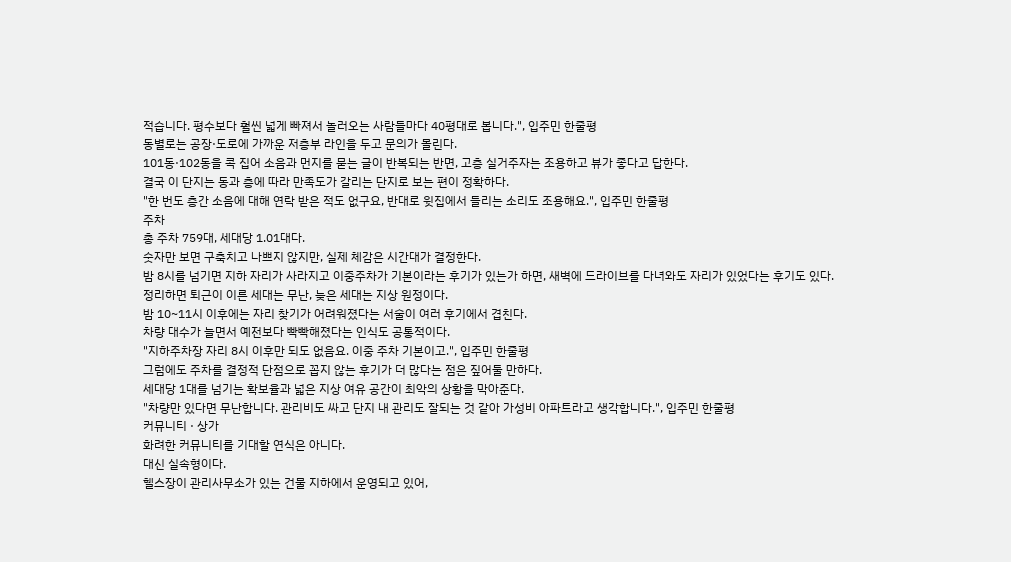적습니다. 평수보다 훨씬 넓게 빠져서 놀러오는 사람들마다 40평대로 봅니다.", 입주민 한줄평
동별로는 공장·도로에 가까운 저층부 라인을 두고 문의가 몰린다.
101동·102동을 콕 집어 소음과 먼지를 묻는 글이 반복되는 반면, 고층 실거주자는 조용하고 뷰가 좋다고 답한다.
결국 이 단지는 동과 층에 따라 만족도가 갈리는 단지로 보는 편이 정확하다.
"한 번도 층간 소음에 대해 연락 받은 적도 없구요, 반대로 윗집에서 들리는 소리도 조용해요.", 입주민 한줄평
주차
총 주차 759대, 세대당 1.01대다.
숫자만 보면 구축치고 나쁘지 않지만, 실제 체감은 시간대가 결정한다.
밤 8시를 넘기면 지하 자리가 사라지고 이중주차가 기본이라는 후기가 있는가 하면, 새벽에 드라이브를 다녀와도 자리가 있었다는 후기도 있다.
정리하면 퇴근이 이른 세대는 무난, 늦은 세대는 지상 원정이다.
밤 10~11시 이후에는 자리 찾기가 어려워졌다는 서술이 여러 후기에서 겹친다.
차량 대수가 늘면서 예전보다 빡빡해졌다는 인식도 공통적이다.
"지하주차장 자리 8시 이후만 되도 없음요. 이중 주차 기본이고.", 입주민 한줄평
그럼에도 주차를 결정적 단점으로 꼽지 않는 후기가 더 많다는 점은 짚어둘 만하다.
세대당 1대를 넘기는 확보율과 넓은 지상 여유 공간이 최악의 상황을 막아준다.
"차량만 있다면 무난합니다. 관리비도 싸고 단지 내 관리도 잘되는 것 같아 가성비 아파트라고 생각합니다.", 입주민 한줄평
커뮤니티 · 상가
화려한 커뮤니티를 기대할 연식은 아니다.
대신 실속형이다.
헬스장이 관리사무소가 있는 건물 지하에서 운영되고 있어,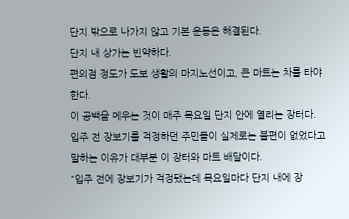단지 밖으로 나가지 않고 기본 운동은 해결된다.
단지 내 상가는 빈약하다.
편의점 정도가 도보 생활의 마지노선이고, 큰 마트는 차를 타야 한다.
이 공백을 메우는 것이 매주 목요일 단지 안에 열리는 장터다.
입주 전 장보기를 걱정하던 주민들이 실제로는 불편이 없었다고 말하는 이유가 대부분 이 장터와 마트 배달이다.
"입주 전에 장보기가 걱정됐는데 목요일마다 단지 내에 장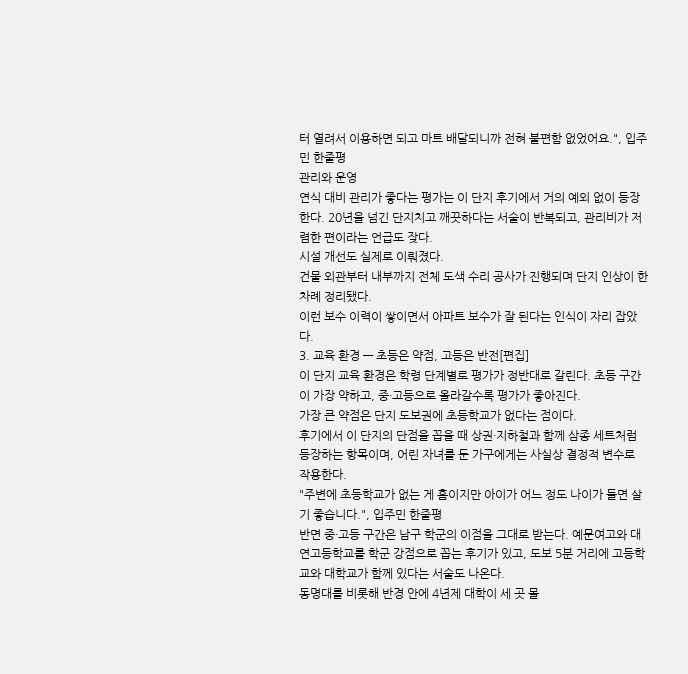터 열려서 이용하면 되고 마트 배달되니까 전혀 불편함 없었어요.", 입주민 한줄평
관리와 운영
연식 대비 관리가 좋다는 평가는 이 단지 후기에서 거의 예외 없이 등장한다. 20년을 넘긴 단지치고 깨끗하다는 서술이 반복되고, 관리비가 저렴한 편이라는 언급도 잦다.
시설 개선도 실제로 이뤄졌다.
건물 외관부터 내부까지 전체 도색 수리 공사가 진행되며 단지 인상이 한 차례 정리됐다.
이런 보수 이력이 쌓이면서 아파트 보수가 잘 된다는 인식이 자리 잡았다.
3. 교육 환경 — 초등은 약점, 고등은 반전[편집]
이 단지 교육 환경은 학령 단계별로 평가가 정반대로 갈린다. 초등 구간이 가장 약하고, 중·고등으로 올라갈수록 평가가 좋아진다.
가장 큰 약점은 단지 도보권에 초등학교가 없다는 점이다.
후기에서 이 단지의 단점을 꼽을 때 상권·지하철과 함께 삼종 세트처럼 등장하는 항목이며, 어린 자녀를 둔 가구에게는 사실상 결정적 변수로 작용한다.
"주변에 초등학교가 없는 게 흠이지만 아이가 어느 정도 나이가 들면 살기 좋습니다.", 입주민 한줄평
반면 중·고등 구간은 남구 학군의 이점을 그대로 받는다. 예문여고와 대연고등학교를 학군 강점으로 꼽는 후기가 있고, 도보 5분 거리에 고등학교와 대학교가 함께 있다는 서술도 나온다.
동명대를 비롯해 반경 안에 4년제 대학이 세 곳 몰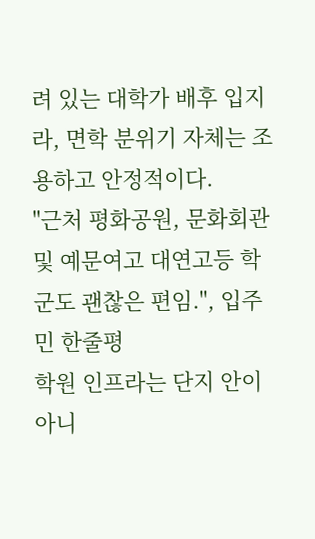려 있는 대학가 배후 입지라, 면학 분위기 자체는 조용하고 안정적이다.
"근처 평화공원, 문화회관 및 예문여고 대연고등 학군도 괜찮은 편임.", 입주민 한줄평
학원 인프라는 단지 안이 아니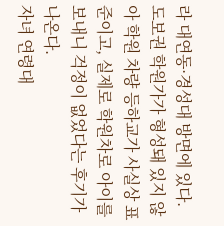라 대연동·경성대 방면에 있다.
도보권 학원가가 형성돼 있지 않아 학원 차량 등하교가 사실상 표준이고, 실제로 학원차로 아이를 보내니 걱정이 없었다는 후기가 나온다.
자녀 연령대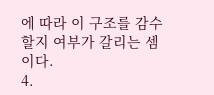에 따라 이 구조를 감수할지 여부가 갈리는 셈이다.
4.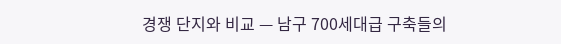경쟁 단지와 비교 — 남구 700세대급 구축들의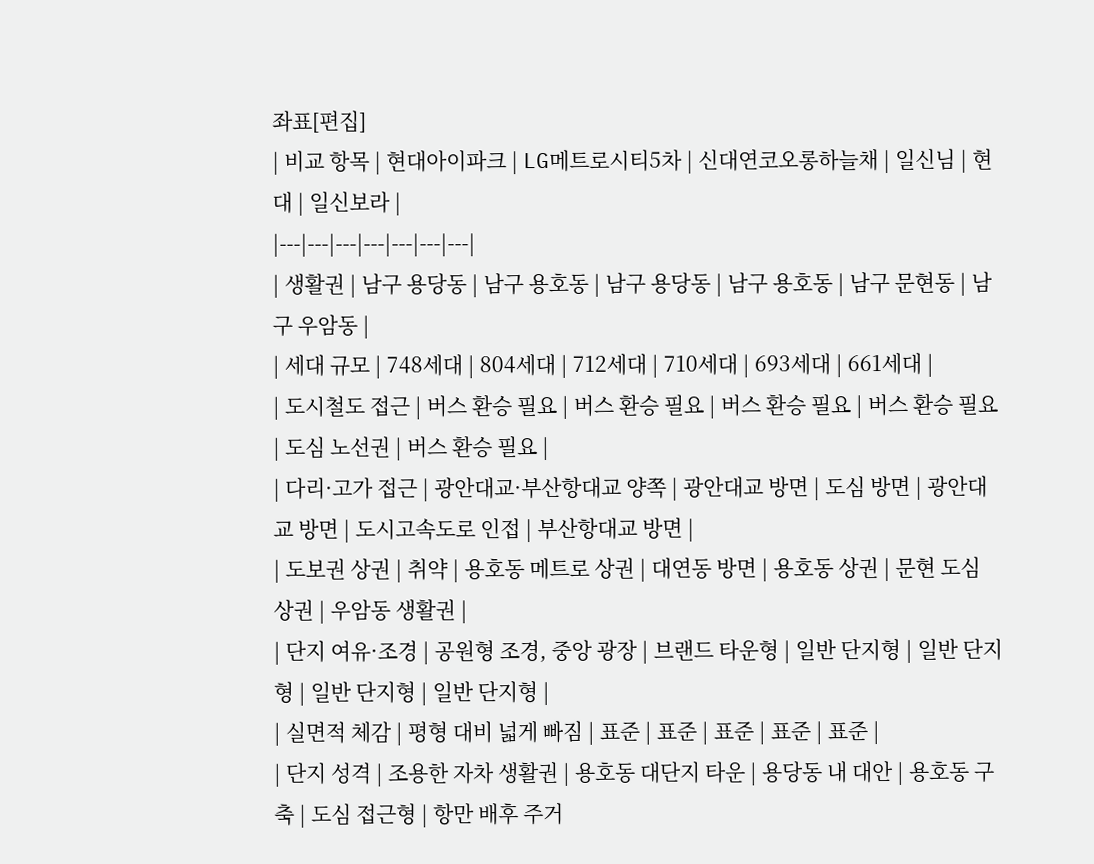좌표[편집]
| 비교 항목 | 현대아이파크 | LG메트로시티5차 | 신대연코오롱하늘채 | 일신님 | 현대 | 일신보라 |
|---|---|---|---|---|---|---|
| 생활권 | 남구 용당동 | 남구 용호동 | 남구 용당동 | 남구 용호동 | 남구 문현동 | 남구 우암동 |
| 세대 규모 | 748세대 | 804세대 | 712세대 | 710세대 | 693세대 | 661세대 |
| 도시철도 접근 | 버스 환승 필요 | 버스 환승 필요 | 버스 환승 필요 | 버스 환승 필요 | 도심 노선권 | 버스 환승 필요 |
| 다리·고가 접근 | 광안대교·부산항대교 양쪽 | 광안대교 방면 | 도심 방면 | 광안대교 방면 | 도시고속도로 인접 | 부산항대교 방면 |
| 도보권 상권 | 취약 | 용호동 메트로 상권 | 대연동 방면 | 용호동 상권 | 문현 도심 상권 | 우암동 생활권 |
| 단지 여유·조경 | 공원형 조경, 중앙 광장 | 브랜드 타운형 | 일반 단지형 | 일반 단지형 | 일반 단지형 | 일반 단지형 |
| 실면적 체감 | 평형 대비 넓게 빠짐 | 표준 | 표준 | 표준 | 표준 | 표준 |
| 단지 성격 | 조용한 자차 생활권 | 용호동 대단지 타운 | 용당동 내 대안 | 용호동 구축 | 도심 접근형 | 항만 배후 주거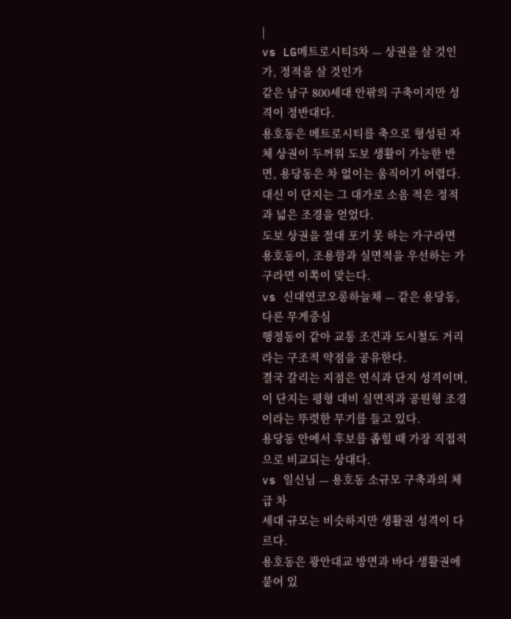|
vs LG메트로시티5차 — 상권을 살 것인가, 정적을 살 것인가
같은 남구 800세대 안팎의 구축이지만 성격이 정반대다.
용호동은 메트로시티를 축으로 형성된 자체 상권이 두꺼워 도보 생활이 가능한 반면, 용당동은 차 없이는 움직이기 어렵다.
대신 이 단지는 그 대가로 소음 적은 정적과 넓은 조경을 얻었다.
도보 상권을 절대 포기 못 하는 가구라면 용호동이, 조용함과 실면적을 우선하는 가구라면 이쪽이 맞는다.
vs 신대연코오롱하늘채 — 같은 용당동, 다른 무게중심
행정동이 같아 교통 조건과 도시철도 거리라는 구조적 약점을 공유한다.
결국 갈리는 지점은 연식과 단지 성격이며, 이 단지는 평형 대비 실면적과 공원형 조경이라는 뚜렷한 무기를 들고 있다.
용당동 안에서 후보를 좁힐 때 가장 직접적으로 비교되는 상대다.
vs 일신님 — 용호동 소규모 구축과의 체급 차
세대 규모는 비슷하지만 생활권 성격이 다르다.
용호동은 광안대교 방면과 바다 생활권에 붙어 있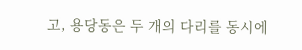고, 용당동은 두 개의 다리를 동시에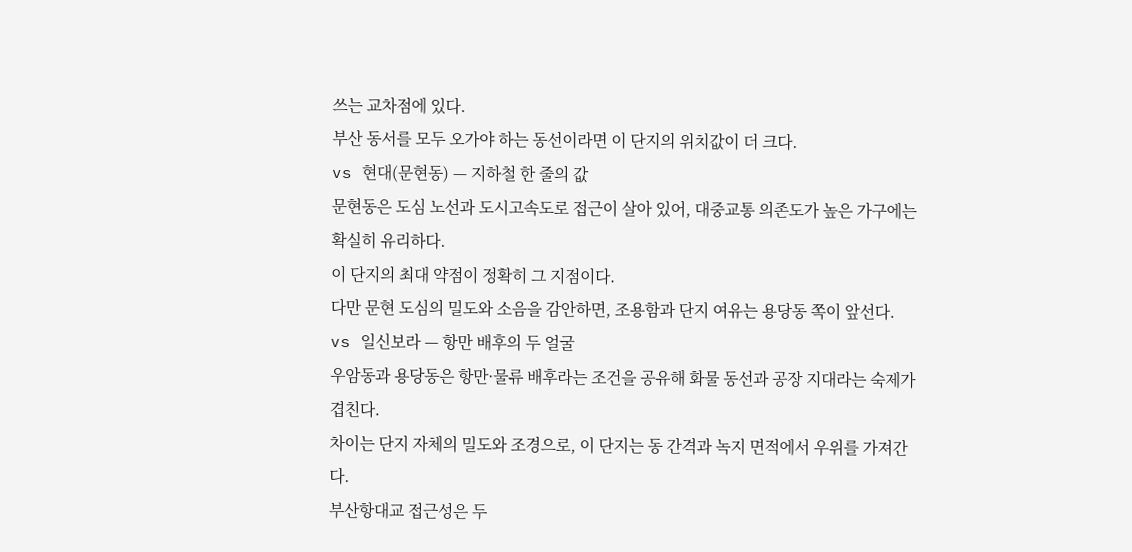쓰는 교차점에 있다.
부산 동서를 모두 오가야 하는 동선이라면 이 단지의 위치값이 더 크다.
vs 현대(문현동) — 지하철 한 줄의 값
문현동은 도심 노선과 도시고속도로 접근이 살아 있어, 대중교통 의존도가 높은 가구에는 확실히 유리하다.
이 단지의 최대 약점이 정확히 그 지점이다.
다만 문현 도심의 밀도와 소음을 감안하면, 조용함과 단지 여유는 용당동 쪽이 앞선다.
vs 일신보라 — 항만 배후의 두 얼굴
우암동과 용당동은 항만·물류 배후라는 조건을 공유해 화물 동선과 공장 지대라는 숙제가 겹친다.
차이는 단지 자체의 밀도와 조경으로, 이 단지는 동 간격과 녹지 면적에서 우위를 가져간다.
부산항대교 접근성은 두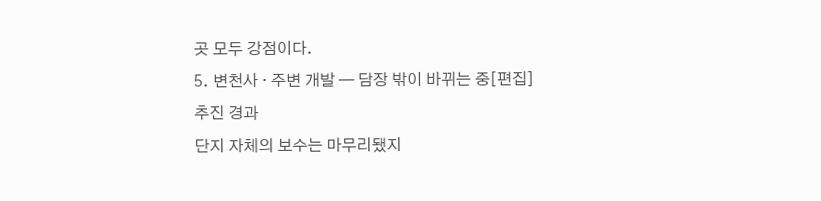곳 모두 강점이다.
5. 변천사 · 주변 개발 — 담장 밖이 바뀌는 중[편집]
추진 경과
단지 자체의 보수는 마무리됐지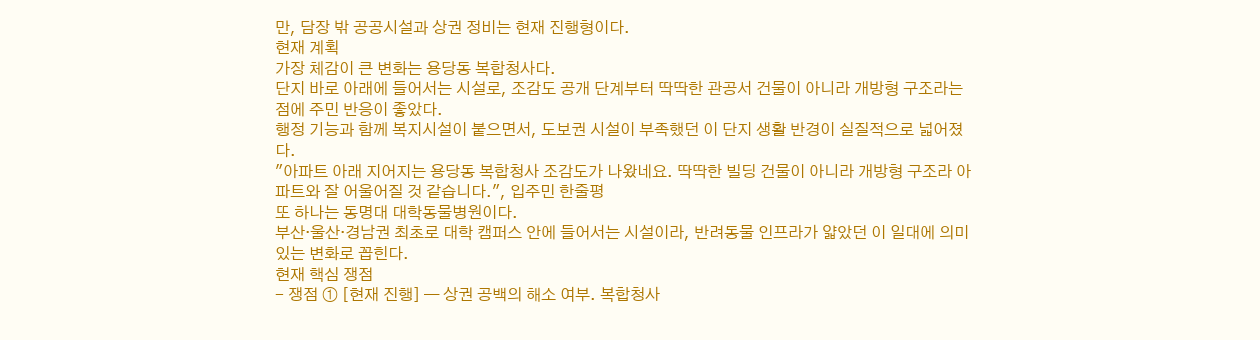만, 담장 밖 공공시설과 상권 정비는 현재 진행형이다.
현재 계획
가장 체감이 큰 변화는 용당동 복합청사다.
단지 바로 아래에 들어서는 시설로, 조감도 공개 단계부터 딱딱한 관공서 건물이 아니라 개방형 구조라는 점에 주민 반응이 좋았다.
행정 기능과 함께 복지시설이 붙으면서, 도보권 시설이 부족했던 이 단지 생활 반경이 실질적으로 넓어졌다.
"아파트 아래 지어지는 용당동 복합청사 조감도가 나왔네요. 딱딱한 빌딩 건물이 아니라 개방형 구조라 아파트와 잘 어울어질 것 같습니다.", 입주민 한줄평
또 하나는 동명대 대학동물병원이다.
부산·울산·경남권 최초로 대학 캠퍼스 안에 들어서는 시설이라, 반려동물 인프라가 얇았던 이 일대에 의미 있는 변화로 꼽힌다.
현재 핵심 쟁점
- 쟁점 ① [현재 진행] — 상권 공백의 해소 여부. 복합청사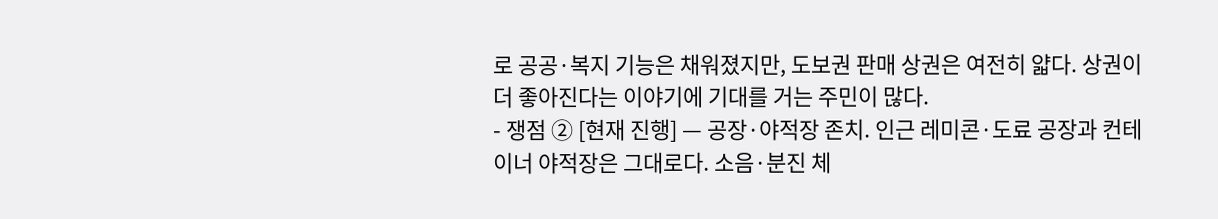로 공공·복지 기능은 채워졌지만, 도보권 판매 상권은 여전히 얇다. 상권이 더 좋아진다는 이야기에 기대를 거는 주민이 많다.
- 쟁점 ② [현재 진행] — 공장·야적장 존치. 인근 레미콘·도료 공장과 컨테이너 야적장은 그대로다. 소음·분진 체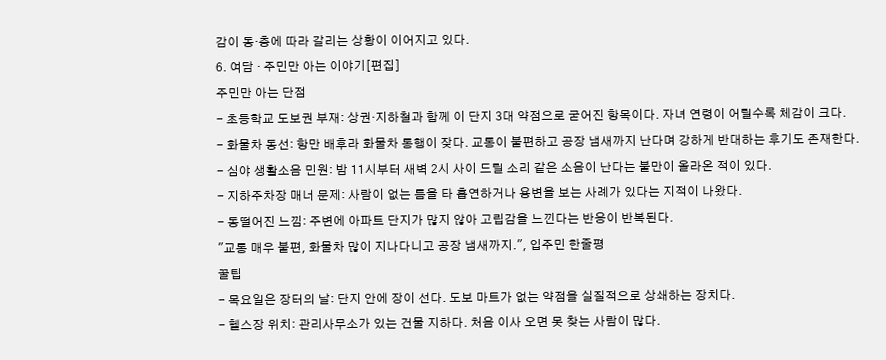감이 동·층에 따라 갈리는 상황이 이어지고 있다.
6. 여담 · 주민만 아는 이야기[편집]
주민만 아는 단점
- 초등학교 도보권 부재: 상권·지하철과 함께 이 단지 3대 약점으로 굳어진 항목이다. 자녀 연령이 어릴수록 체감이 크다.
- 화물차 동선: 항만 배후라 화물차 통행이 잦다. 교통이 불편하고 공장 냄새까지 난다며 강하게 반대하는 후기도 존재한다.
- 심야 생활소음 민원: 밤 11시부터 새벽 2시 사이 드릴 소리 같은 소음이 난다는 불만이 올라온 적이 있다.
- 지하주차장 매너 문제: 사람이 없는 틈을 타 흡연하거나 용변을 보는 사례가 있다는 지적이 나왔다.
- 동떨어진 느낌: 주변에 아파트 단지가 많지 않아 고립감을 느낀다는 반응이 반복된다.
"교통 매우 불편, 화물차 많이 지나다니고 공장 냄새까지.", 입주민 한줄평
꿀팁
- 목요일은 장터의 날: 단지 안에 장이 선다. 도보 마트가 없는 약점을 실질적으로 상쇄하는 장치다.
- 헬스장 위치: 관리사무소가 있는 건물 지하다. 처음 이사 오면 못 찾는 사람이 많다.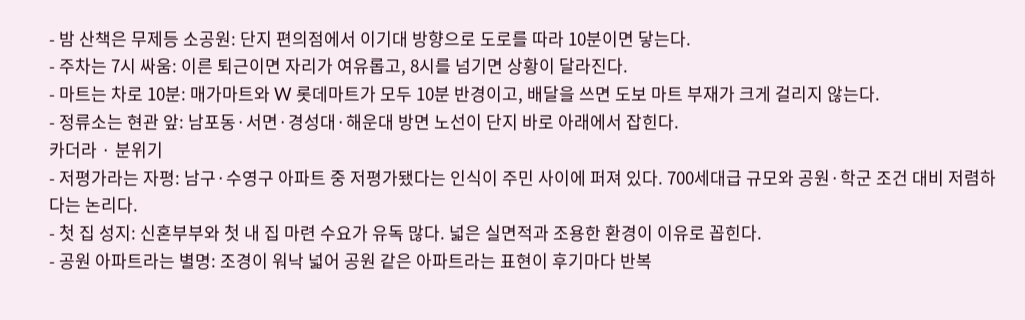- 밤 산책은 무제등 소공원: 단지 편의점에서 이기대 방향으로 도로를 따라 10분이면 닿는다.
- 주차는 7시 싸움: 이른 퇴근이면 자리가 여유롭고, 8시를 넘기면 상황이 달라진다.
- 마트는 차로 10분: 매가마트와 W 롯데마트가 모두 10분 반경이고, 배달을 쓰면 도보 마트 부재가 크게 걸리지 않는다.
- 정류소는 현관 앞: 남포동·서면·경성대·해운대 방면 노선이 단지 바로 아래에서 잡힌다.
카더라 · 분위기
- 저평가라는 자평: 남구·수영구 아파트 중 저평가됐다는 인식이 주민 사이에 퍼져 있다. 700세대급 규모와 공원·학군 조건 대비 저렴하다는 논리다.
- 첫 집 성지: 신혼부부와 첫 내 집 마련 수요가 유독 많다. 넓은 실면적과 조용한 환경이 이유로 꼽힌다.
- 공원 아파트라는 별명: 조경이 워낙 넓어 공원 같은 아파트라는 표현이 후기마다 반복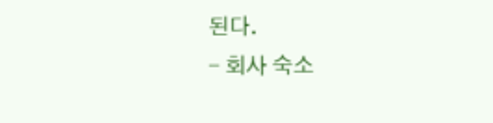된다.
- 회사 숙소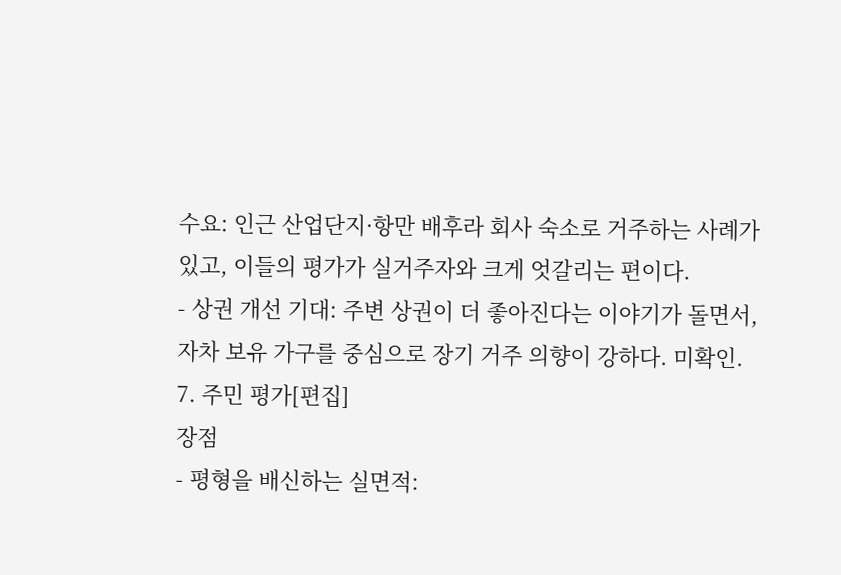수요: 인근 산업단지·항만 배후라 회사 숙소로 거주하는 사례가 있고, 이들의 평가가 실거주자와 크게 엇갈리는 편이다.
- 상권 개선 기대: 주변 상권이 더 좋아진다는 이야기가 돌면서, 자차 보유 가구를 중심으로 장기 거주 의향이 강하다. 미확인.
7. 주민 평가[편집]
장점
- 평형을 배신하는 실면적: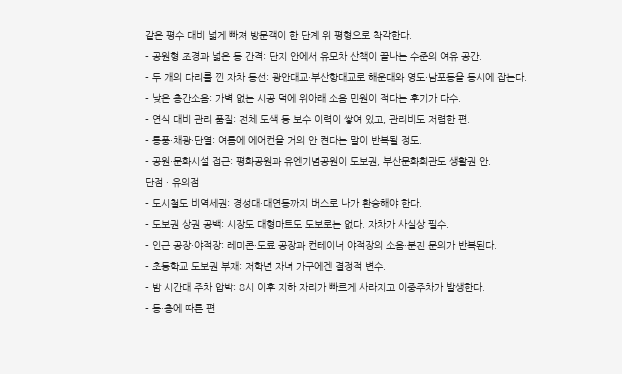같은 평수 대비 넓게 빠져 방문객이 한 단계 위 평형으로 착각한다.
- 공원형 조경과 넓은 동 간격: 단지 안에서 유모차 산책이 끝나는 수준의 여유 공간.
- 두 개의 다리를 낀 자차 동선: 광안대교·부산항대교로 해운대와 영도·남포동을 동시에 잡는다.
- 낮은 층간소음: 가벽 없는 시공 덕에 위아래 소음 민원이 적다는 후기가 다수.
- 연식 대비 관리 품질: 전체 도색 등 보수 이력이 쌓여 있고, 관리비도 저렴한 편.
- 통풍·채광·단열: 여름에 에어컨을 거의 안 켠다는 말이 반복될 정도.
- 공원·문화시설 접근: 평화공원과 유엔기념공원이 도보권, 부산문화회관도 생활권 안.
단점 · 유의점
- 도시철도 비역세권: 경성대·대연동까지 버스로 나가 환승해야 한다.
- 도보권 상권 공백: 시장도 대형마트도 도보로는 없다. 자차가 사실상 필수.
- 인근 공장·야적장: 레미콘·도료 공장과 컨테이너 야적장의 소음·분진 문의가 반복된다.
- 초등학교 도보권 부재: 저학년 자녀 가구에겐 결정적 변수.
- 밤 시간대 주차 압박: 8시 이후 지하 자리가 빠르게 사라지고 이중주차가 발생한다.
- 동·층에 따른 편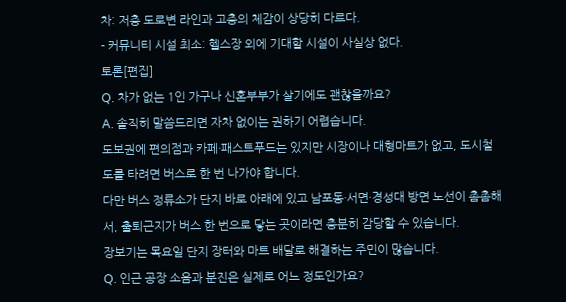차: 저층 도로변 라인과 고층의 체감이 상당히 다르다.
- 커뮤니티 시설 최소: 헬스장 외에 기대할 시설이 사실상 없다.
토론[편집]
Q. 차가 없는 1인 가구나 신혼부부가 살기에도 괜찮을까요?
A. 솔직히 말씀드리면 자차 없이는 권하기 어렵습니다.
도보권에 편의점과 카페·패스트푸드는 있지만 시장이나 대형마트가 없고, 도시철도를 타려면 버스로 한 번 나가야 합니다.
다만 버스 정류소가 단지 바로 아래에 있고 남포동·서면·경성대 방면 노선이 촘촘해서, 출퇴근지가 버스 한 번으로 닿는 곳이라면 충분히 감당할 수 있습니다.
장보기는 목요일 단지 장터와 마트 배달로 해결하는 주민이 많습니다.
Q. 인근 공장 소음과 분진은 실제로 어느 정도인가요?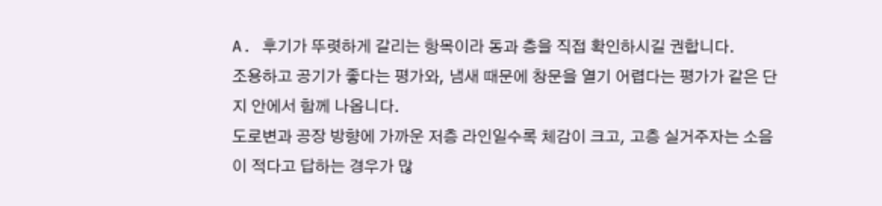A. 후기가 뚜렷하게 갈리는 항목이라 동과 층을 직접 확인하시길 권합니다.
조용하고 공기가 좋다는 평가와, 냄새 때문에 창문을 열기 어렵다는 평가가 같은 단지 안에서 함께 나옵니다.
도로변과 공장 방향에 가까운 저층 라인일수록 체감이 크고, 고층 실거주자는 소음이 적다고 답하는 경우가 많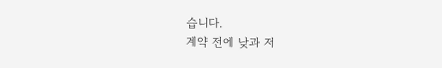습니다.
계약 전에 낮과 저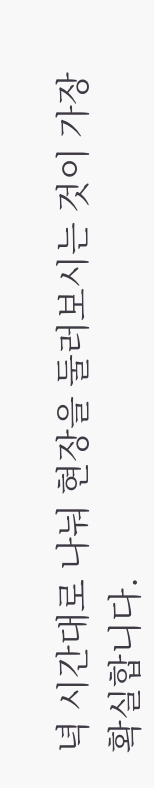녁 시간대로 나눠 현장을 둘러보시는 것이 가장 확실합니다.